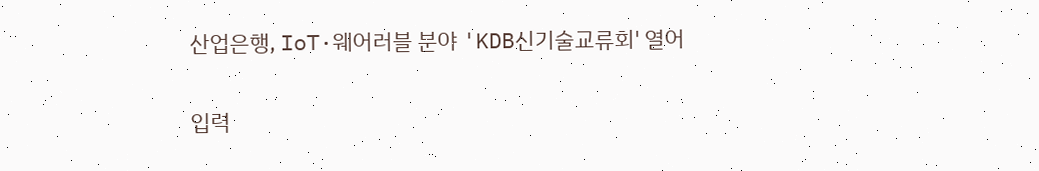산업은행, IoT·웨어러블 분야 'KDB신기술교류회' 열어

입력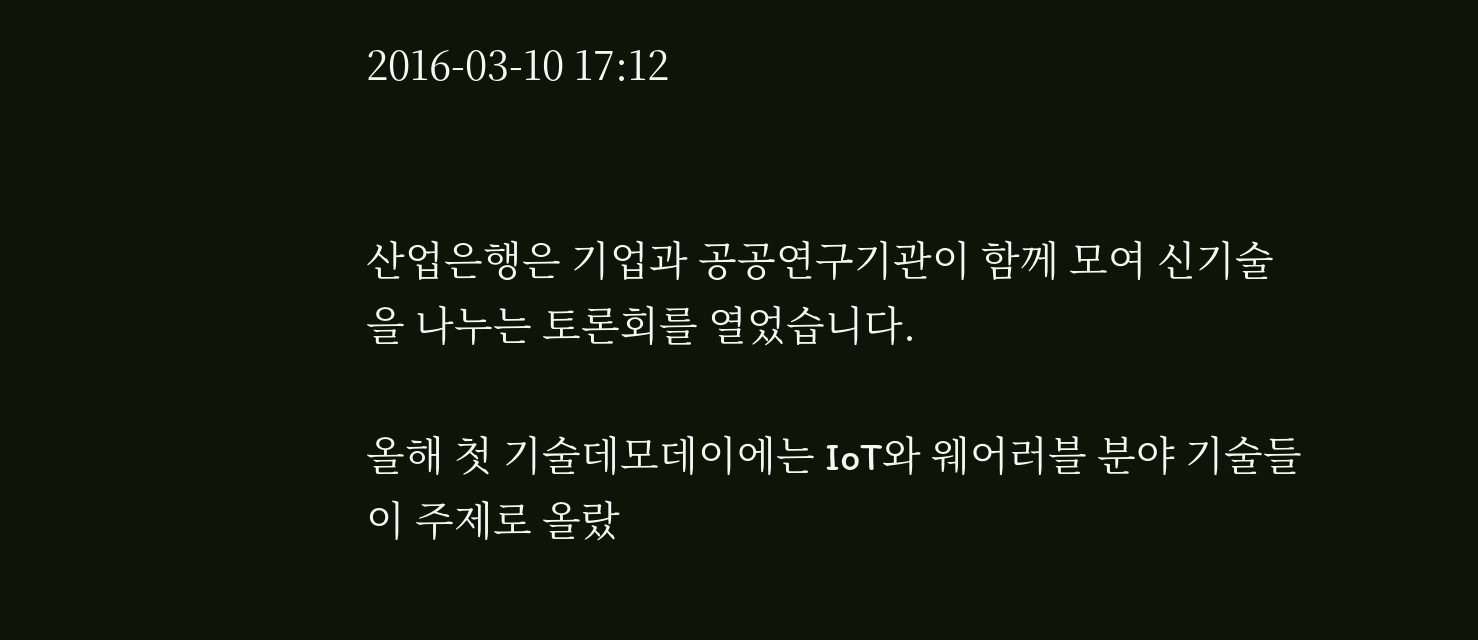2016-03-10 17:12


산업은행은 기업과 공공연구기관이 함께 모여 신기술을 나누는 토론회를 열었습니다.

올해 첫 기술데모데이에는 IoT와 웨어러블 분야 기술들이 주제로 올랐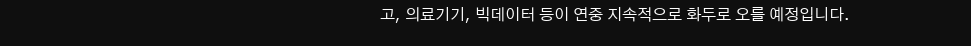고, 의료기기, 빅데이터 등이 연중 지속적으로 화두로 오를 예정입니다.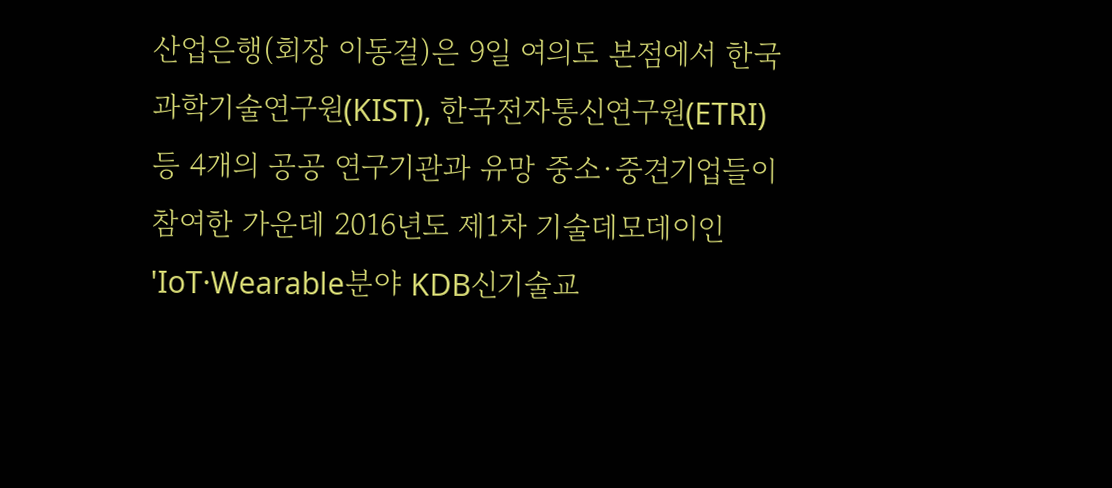산업은행(회장 이동걸)은 9일 여의도 본점에서 한국과학기술연구원(KIST), 한국전자통신연구원(ETRI) 등 4개의 공공 연구기관과 유망 중소·중견기업들이 참여한 가운데 2016년도 제1차 기술데모데이인 'IoT·Wearable분야 KDB신기술교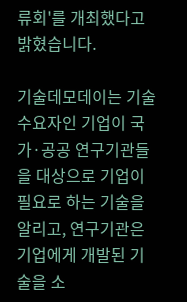류회'를 개최했다고 밝혔습니다.

기술데모데이는 기술수요자인 기업이 국가·공공 연구기관들을 대상으로 기업이 필요로 하는 기술을 알리고, 연구기관은 기업에게 개발된 기술을 소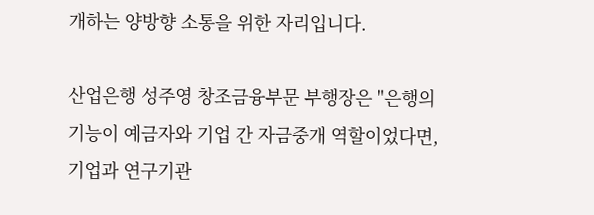개하는 양방향 소통을 위한 자리입니다.

산업은행 성주영 창조금융부문 부행장은 "은행의 기능이 예금자와 기업 간 자금중개 역할이었다면, 기업과 연구기관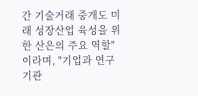간 기술거래 중개도 미래 성장산업 육성을 위한 산은의 주요 역할"이라며, "기업과 연구기관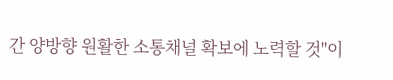간 양방향 원활한 소통채널 확보에 노력할 것"이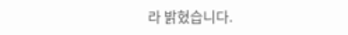라 밝혔습니다.